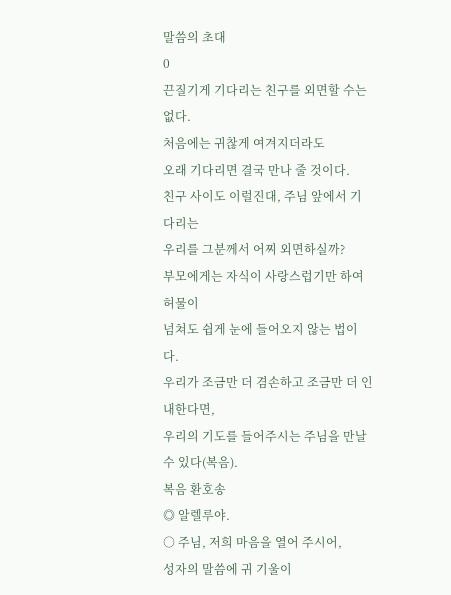말씀의 초대
0
끈질기게 기다리는 친구를 외면할 수는 없다.
처음에는 귀찮게 여겨지더라도
오래 기다리면 결국 만나 줄 것이다.
친구 사이도 이럴진대, 주님 앞에서 기다리는
우리를 그분께서 어찌 외면하실까?
부모에게는 자식이 사랑스럽기만 하여 허물이
넘쳐도 쉽게 눈에 들어오지 않는 법이다.
우리가 조금만 더 겸손하고 조금만 더 인내한다면,
우리의 기도를 들어주시는 주님을 만날 수 있다(복음).
복음 환호송
◎ 알렐루야.
○ 주님, 저희 마음을 열어 주시어,
성자의 말씀에 귀 기울이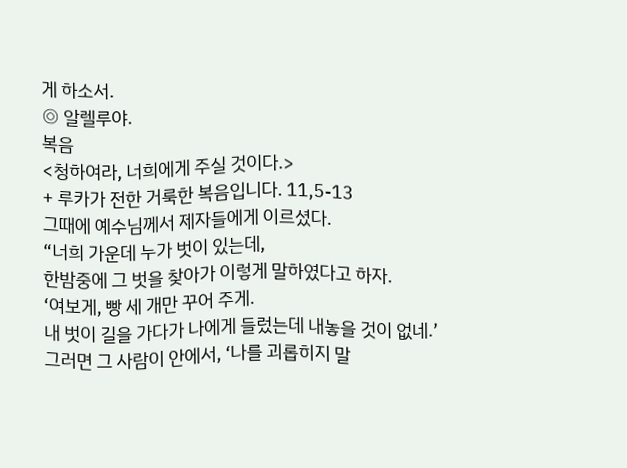게 하소서.
◎ 알렐루야.
복음
<청하여라, 너희에게 주실 것이다.>
+ 루카가 전한 거룩한 복음입니다. 11,5-13
그때에 예수님께서 제자들에게 이르셨다.
“너희 가운데 누가 벗이 있는데,
한밤중에 그 벗을 찾아가 이렇게 말하였다고 하자.
‘여보게, 빵 세 개만 꾸어 주게.
내 벗이 길을 가다가 나에게 들렀는데 내놓을 것이 없네.’
그러면 그 사람이 안에서, ‘나를 괴롭히지 말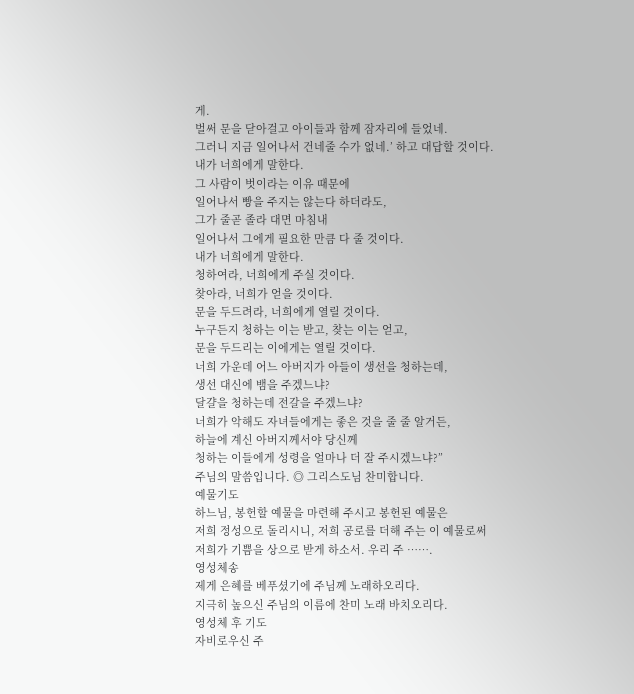게.
벌써 문을 닫아걸고 아이들과 함께 잠자리에 들었네.
그러니 지금 일어나서 건네줄 수가 없네.’ 하고 대답할 것이다.
내가 너희에게 말한다.
그 사람이 벗이라는 이유 때문에
일어나서 빵을 주지는 않는다 하더라도,
그가 줄곧 졸라 대면 마침내
일어나서 그에게 필요한 만큼 다 줄 것이다.
내가 너희에게 말한다.
청하여라, 너희에게 주실 것이다.
찾아라, 너희가 얻을 것이다.
문을 두드려라, 너희에게 열릴 것이다.
누구든지 청하는 이는 받고, 찾는 이는 얻고,
문을 두드리는 이에게는 열릴 것이다.
너희 가운데 어느 아버지가 아들이 생선을 청하는데,
생선 대신에 뱀을 주겠느냐?
달걀을 청하는데 전갈을 주겠느냐?
너희가 악해도 자녀들에게는 좋은 것을 줄 줄 알거든,
하늘에 계신 아버지께서야 당신께
청하는 이들에게 성령을 얼마나 더 잘 주시겠느냐?”
주님의 말씀입니다. ◎ 그리스도님 찬미합니다.
예물기도
하느님, 봉헌할 예물을 마련해 주시고 봉헌된 예물은
저희 정성으로 돌리시니, 저희 공로를 더해 주는 이 예물로써
저희가 기쁨을 상으로 받게 하소서. 우리 주 …….
영성체송
제게 은혜를 베푸셨기에 주님께 노래하오리다.
지극히 높으신 주님의 이름에 찬미 노래 바치오리다.
영성체 후 기도
자비로우신 주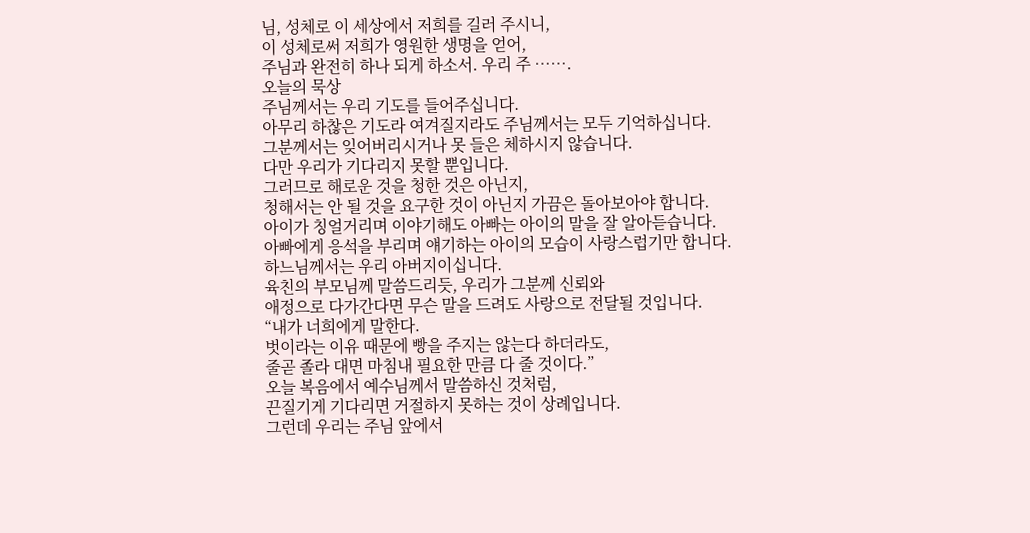님, 성체로 이 세상에서 저희를 길러 주시니,
이 성체로써 저희가 영원한 생명을 얻어,
주님과 완전히 하나 되게 하소서. 우리 주 …….
오늘의 묵상
주님께서는 우리 기도를 들어주십니다.
아무리 하찮은 기도라 여겨질지라도 주님께서는 모두 기억하십니다.
그분께서는 잊어버리시거나 못 들은 체하시지 않습니다.
다만 우리가 기다리지 못할 뿐입니다.
그러므로 해로운 것을 청한 것은 아닌지,
청해서는 안 될 것을 요구한 것이 아닌지 가끔은 돌아보아야 합니다.
아이가 칭얼거리며 이야기해도 아빠는 아이의 말을 잘 알아듣습니다.
아빠에게 응석을 부리며 얘기하는 아이의 모습이 사랑스럽기만 합니다.
하느님께서는 우리 아버지이십니다.
육친의 부모님께 말씀드리듯, 우리가 그분께 신뢰와
애정으로 다가간다면 무슨 말을 드려도 사랑으로 전달될 것입니다.
“내가 너희에게 말한다.
벗이라는 이유 때문에 빵을 주지는 않는다 하더라도,
줄곧 졸라 대면 마침내 필요한 만큼 다 줄 것이다.”
오늘 복음에서 예수님께서 말씀하신 것처럼,
끈질기게 기다리면 거절하지 못하는 것이 상례입니다.
그런데 우리는 주님 앞에서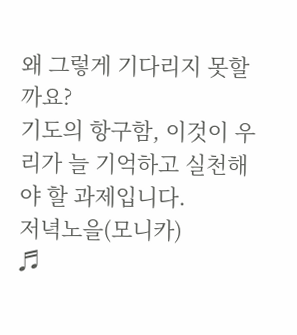왜 그렇게 기다리지 못할까요?
기도의 항구함, 이것이 우리가 늘 기억하고 실천해야 할 과제입니다.
저녁노을(모니카)
♬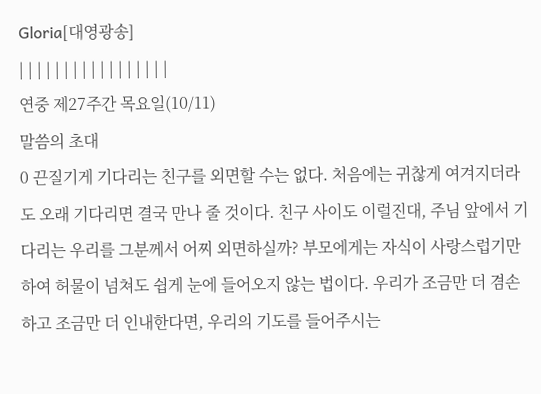Gloria[대영광송]
| | | | | | | | | | | | | | | | |
연중 제27주간 목요일(10/11)
말씀의 초대
0 끈질기게 기다리는 친구를 외면할 수는 없다. 처음에는 귀찮게 여겨지더라도 오래 기다리면 결국 만나 줄 것이다. 친구 사이도 이럴진대, 주님 앞에서 기다리는 우리를 그분께서 어찌 외면하실까? 부모에게는 자식이 사랑스럽기만 하여 허물이 넘쳐도 쉽게 눈에 들어오지 않는 법이다. 우리가 조금만 더 겸손하고 조금만 더 인내한다면, 우리의 기도를 들어주시는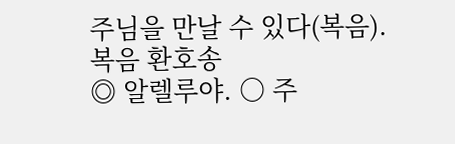주님을 만날 수 있다(복음).
복음 환호송
◎ 알렐루야. ○ 주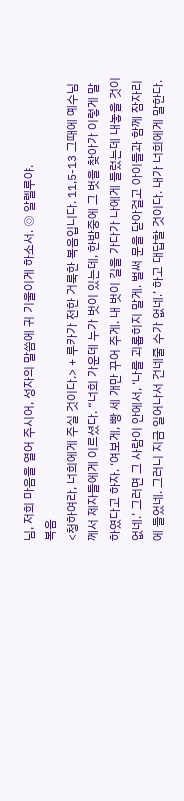님, 저희 마음을 열어 주시어, 성자의 말씀에 귀 기울이게 하소서. ◎ 알렐루야.
복음
<청하여라, 너희에게 주실 것이다.> + 루카가 전한 거룩한 복음입니다. 11,5-13 그때에 예수님께서 제자들에게 이르셨다. “너희 가운데 누가 벗이 있는데, 한밤중에 그 벗을 찾아가 이렇게 말하였다고 하자. ‘여보게, 빵 세 개만 꾸어 주게. 내 벗이 길을 가다가 나에게 들렀는데 내놓을 것이 없네.’ 그러면 그 사람이 안에서, ‘나를 괴롭히지 말게. 벌써 문을 닫아걸고 아이들과 함께 잠자리에 들었네. 그러니 지금 일어나서 건네줄 수가 없네.’ 하고 대답할 것이다. 내가 너희에게 말한다.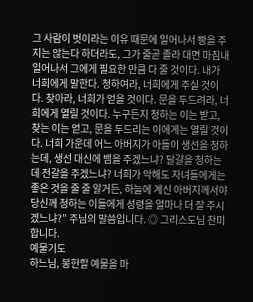그 사람이 벗이라는 이유 때문에 일어나서 빵을 주지는 않는다 하더라도, 그가 줄곧 졸라 대면 마침내 일어나서 그에게 필요한 만큼 다 줄 것이다. 내가 너희에게 말한다. 청하여라, 너희에게 주실 것이다. 찾아라, 너희가 얻을 것이다. 문을 두드려라, 너희에게 열릴 것이다. 누구든지 청하는 이는 받고, 찾는 이는 얻고, 문을 두드리는 이에게는 열릴 것이다. 너희 가운데 어느 아버지가 아들이 생선을 청하는데, 생선 대신에 뱀을 주겠느냐? 달걀을 청하는데 전갈을 주겠느냐? 너희가 악해도 자녀들에게는 좋은 것을 줄 줄 알거든, 하늘에 계신 아버지께서야 당신께 청하는 이들에게 성령을 얼마나 더 잘 주시겠느냐?” 주님의 말씀입니다. ◎ 그리스도님 찬미합니다.
예물기도
하느님, 봉헌할 예물을 마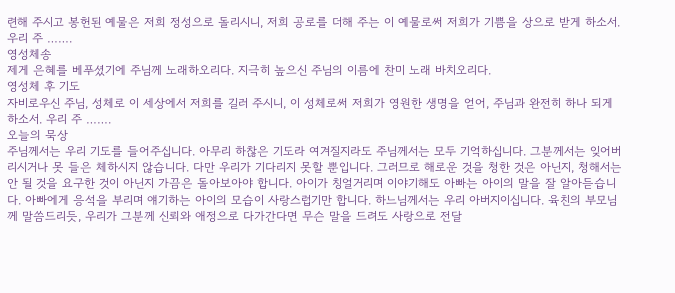련해 주시고 봉헌된 예물은 저희 정성으로 돌리시니, 저희 공로를 더해 주는 이 예물로써 저희가 기쁨을 상으로 받게 하소서. 우리 주 …….
영성체송
제게 은혜를 베푸셨기에 주님께 노래하오리다. 지극히 높으신 주님의 이름에 찬미 노래 바치오리다.
영성체 후 기도
자비로우신 주님, 성체로 이 세상에서 저희를 길러 주시니, 이 성체로써 저희가 영원한 생명을 얻어, 주님과 완전히 하나 되게 하소서. 우리 주 …….
오늘의 묵상
주님께서는 우리 기도를 들어주십니다. 아무리 하찮은 기도라 여겨질지라도 주님께서는 모두 기억하십니다. 그분께서는 잊어버리시거나 못 들은 체하시지 않습니다. 다만 우리가 기다리지 못할 뿐입니다. 그러므로 해로운 것을 청한 것은 아닌지, 청해서는 안 될 것을 요구한 것이 아닌지 가끔은 돌아보아야 합니다. 아이가 칭얼거리며 이야기해도 아빠는 아이의 말을 잘 알아듣습니다. 아빠에게 응석을 부리며 얘기하는 아이의 모습이 사랑스럽기만 합니다. 하느님께서는 우리 아버지이십니다. 육친의 부모님께 말씀드리듯, 우리가 그분께 신뢰와 애정으로 다가간다면 무슨 말을 드려도 사랑으로 전달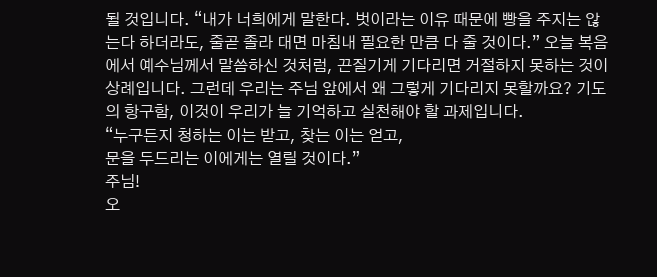될 것입니다. “내가 너희에게 말한다. 벗이라는 이유 때문에 빵을 주지는 않는다 하더라도, 줄곧 졸라 대면 마침내 필요한 만큼 다 줄 것이다.” 오늘 복음에서 예수님께서 말씀하신 것처럼, 끈질기게 기다리면 거절하지 못하는 것이 상례입니다. 그런데 우리는 주님 앞에서 왜 그렇게 기다리지 못할까요? 기도의 항구함, 이것이 우리가 늘 기억하고 실천해야 할 과제입니다.
“누구든지 청하는 이는 받고, 찾는 이는 얻고,
문을 두드리는 이에게는 열릴 것이다.”
주님!
오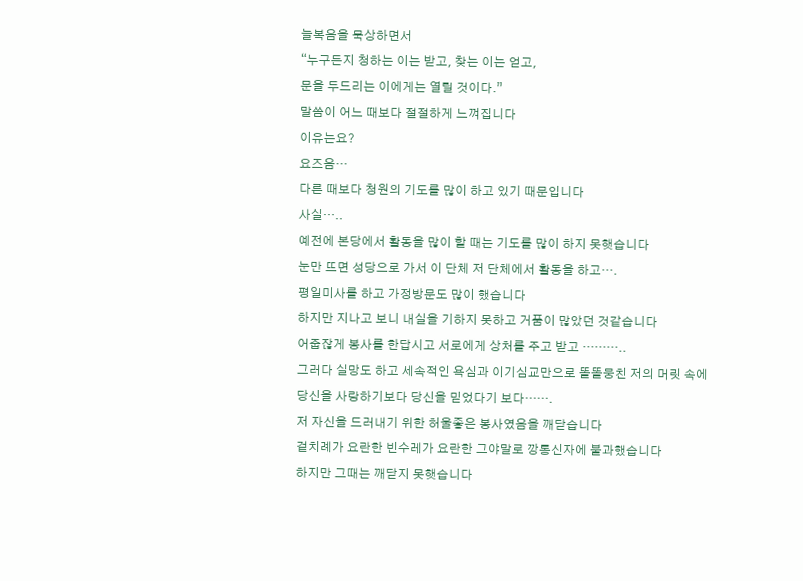늘복음을 묵상하면서
“누구든지 청하는 이는 받고, 찾는 이는 얻고,
문을 두드리는 이에게는 열릴 것이다.”
말씀이 어느 때보다 절절하게 느껴집니다
이유는요?
요즈음…
다른 때보다 청원의 기도를 많이 하고 있기 때문입니다
사실…..
예전에 본당에서 활동을 많이 할 때는 기도를 많이 하지 못햇습니다
눈만 뜨면 성당으로 가서 이 단체 저 단체에서 활동을 하고….
평일미사를 하고 가정방문도 많이 했습니다
하지만 지나고 보니 내실을 기하지 못하고 거품이 많았던 것같습니다
어줍잖게 봉사를 한답시고 서로에게 상처를 주고 받고 ………..
그러다 실망도 하고 세속적인 욕심과 이기심교만으로 똘똘뭉친 저의 머릿 속에
당신을 사랑하기보다 당신을 믿었다기 보다…….
저 자신을 드러내기 위한 허울좋은 봉사였음을 깨닫습니다
겉치례가 요란한 빈수레가 요란한 그야말로 깡통신자에 불과했습니다
하지만 그때는 깨닫지 못햇습니다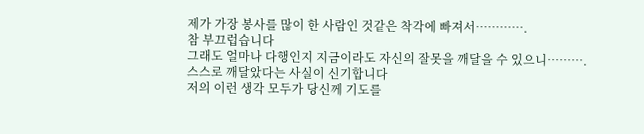제가 가장 봉사를 많이 한 사람인 것같은 착각에 빠져서………….
참 부끄럽습니다
그래도 얼마나 다행인지 지금이라도 자신의 잘못을 깨달을 수 있으니……….
스스로 깨달았다는 사실이 신기합니다
저의 이런 생각 모두가 당신께 기도를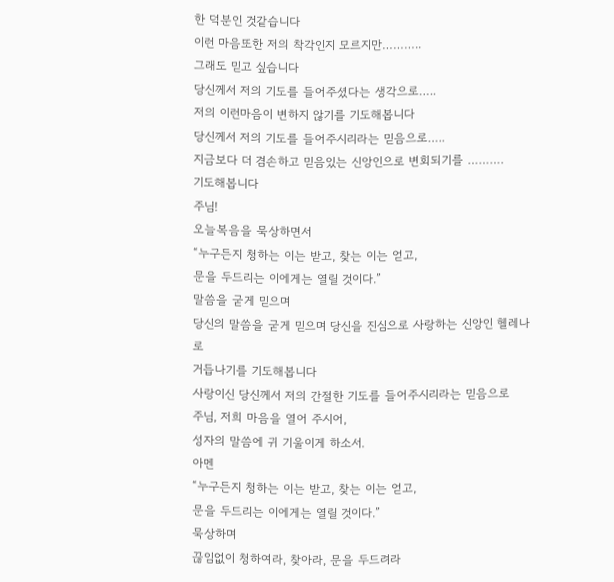한 덕분인 것같습니다
이런 마음또한 저의 착각인지 모르지만………..
그래도 믿고 싶습니다
당신께서 저의 기도를 들어주셨다는 생각으로…..
저의 이런마음이 변하지 않기를 기도해봅니다
당신께서 저의 기도를 들어주시리라는 믿음으로…..
지금보다 더 겸손하고 믿음있는 신앙인으로 변회되기를 ……….
기도해봅니다
주님!
오늘복음을 묵상하면서
“누구든지 청하는 이는 받고, 찾는 이는 얻고,
문을 두드리는 이에게는 열릴 것이다.”
말씀을 굳게 믿으며
당신의 말씀을 굳게 믿으며 당신을 진심으로 사랑하는 신앙인 헬레나로
거듭나기를 기도해봅니다
사랑이신 당신께서 저의 간절한 기도를 들어주시리라는 믿음으로
주님, 저희 마음을 열어 주시어,
성자의 말씀에 귀 기울이게 하소서.
아멘
“누구든지 청하는 이는 받고, 찾는 이는 얻고,
문을 두드리는 이에게는 열릴 것이다.”
묵상하며
끊임없이 청하여라, 찾아라, 문을 두드려라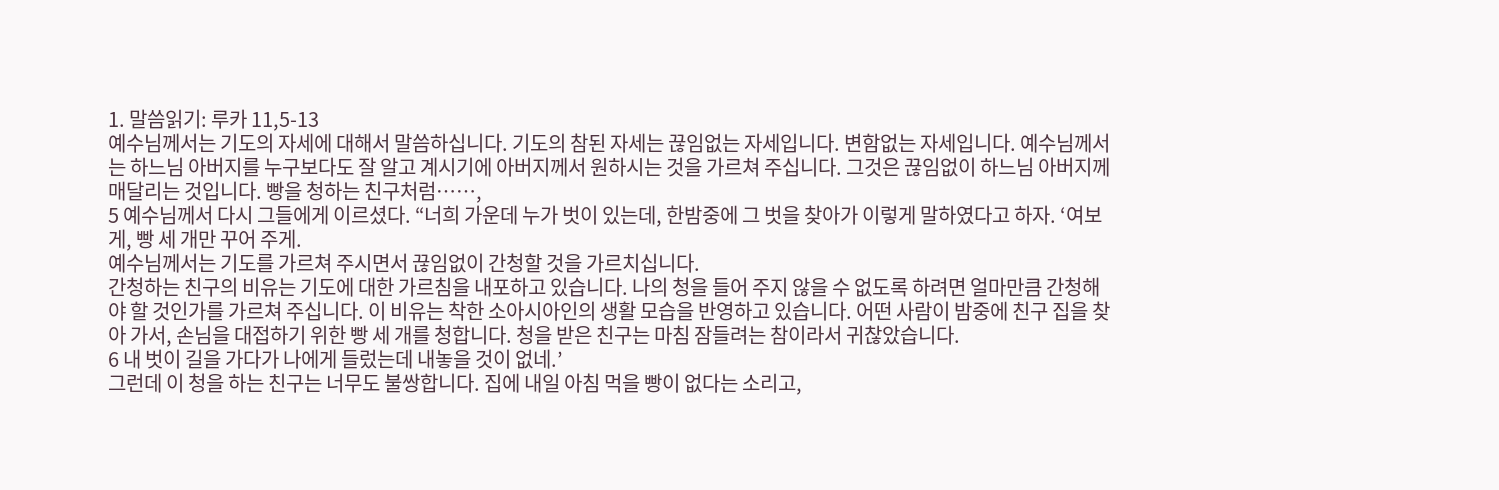1. 말씀읽기: 루카 11,5-13
예수님께서는 기도의 자세에 대해서 말씀하십니다. 기도의 참된 자세는 끊임없는 자세입니다. 변함없는 자세입니다. 예수님께서는 하느님 아버지를 누구보다도 잘 알고 계시기에 아버지께서 원하시는 것을 가르쳐 주십니다. 그것은 끊임없이 하느님 아버지께 매달리는 것입니다. 빵을 청하는 친구처럼……,
5 예수님께서 다시 그들에게 이르셨다. “너희 가운데 누가 벗이 있는데, 한밤중에 그 벗을 찾아가 이렇게 말하였다고 하자. ‘여보게, 빵 세 개만 꾸어 주게.
예수님께서는 기도를 가르쳐 주시면서 끊임없이 간청할 것을 가르치십니다.
간청하는 친구의 비유는 기도에 대한 가르침을 내포하고 있습니다. 나의 청을 들어 주지 않을 수 없도록 하려면 얼마만큼 간청해야 할 것인가를 가르쳐 주십니다. 이 비유는 착한 소아시아인의 생활 모습을 반영하고 있습니다. 어떤 사람이 밤중에 친구 집을 찾아 가서, 손님을 대접하기 위한 빵 세 개를 청합니다. 청을 받은 친구는 마침 잠들려는 참이라서 귀찮았습니다.
6 내 벗이 길을 가다가 나에게 들렀는데 내놓을 것이 없네.’
그런데 이 청을 하는 친구는 너무도 불쌍합니다. 집에 내일 아침 먹을 빵이 없다는 소리고,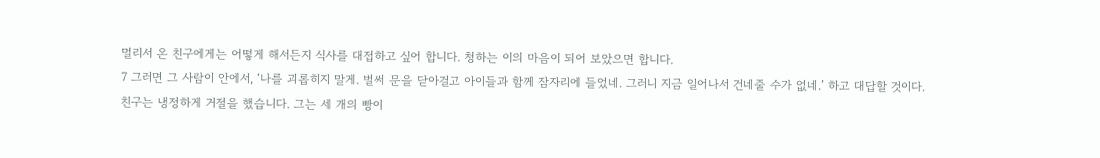멀리서 온 친구에게는 어떻게 해서든지 식사를 대접하고 싶어 합니다. 청하는 이의 마음이 되어 보았으면 합니다.
7 그러면 그 사람이 안에서, ‘나를 괴롭히지 말게. 벌써 문을 닫아걸고 아이들과 함께 잠자리에 들었네. 그러니 지금 일어나서 건네줄 수가 없네.’ 하고 대답할 것이다.
친구는 냉정하게 거절을 했습니다. 그는 세 개의 빵이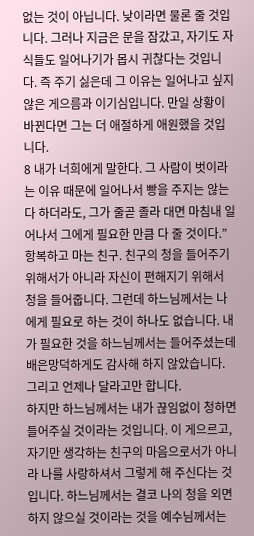없는 것이 아닙니다. 낮이라면 물론 줄 것입니다. 그러나 지금은 문을 잠갔고, 자기도 자식들도 일어나기가 몹시 귀찮다는 것입니다. 즉 주기 싫은데 그 이유는 일어나고 싶지 않은 게으름과 이기심입니다. 만일 상황이 바뀐다면 그는 더 애절하게 애원했을 것입니다.
8 내가 너희에게 말한다. 그 사람이 벗이라는 이유 때문에 일어나서 빵을 주지는 않는다 하더라도, 그가 줄곧 졸라 대면 마침내 일어나서 그에게 필요한 만큼 다 줄 것이다.”
항복하고 마는 친구. 친구의 청을 들어주기 위해서가 아니라 자신이 편해지기 위해서 청을 들어줍니다. 그런데 하느님께서는 나에게 필요로 하는 것이 하나도 없습니다. 내가 필요한 것을 하느님께서는 들어주셨는데 배은망덕하게도 감사해 하지 않았습니다. 그리고 언제나 달라고만 합니다.
하지만 하느님께서는 내가 끊임없이 청하면 들어주실 것이라는 것입니다. 이 게으르고, 자기만 생각하는 친구의 마음으로서가 아니라 나를 사랑하셔서 그렇게 해 주신다는 것입니다. 하느님께서는 결코 나의 청을 외면하지 않으실 것이라는 것을 예수님께서는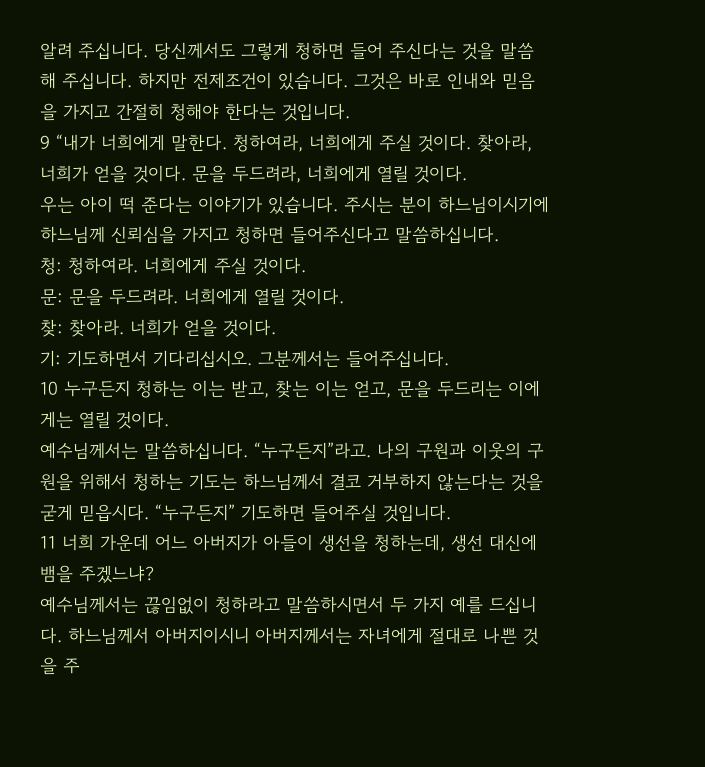알려 주십니다. 당신께서도 그렇게 청하면 들어 주신다는 것을 말씀해 주십니다. 하지만 전제조건이 있습니다. 그것은 바로 인내와 믿음을 가지고 간절히 청해야 한다는 것입니다.
9 “내가 너희에게 말한다. 청하여라, 너희에게 주실 것이다. 찾아라, 너희가 얻을 것이다. 문을 두드려라, 너희에게 열릴 것이다.
우는 아이 떡 준다는 이야기가 있습니다. 주시는 분이 하느님이시기에 하느님께 신뢰심을 가지고 청하면 들어주신다고 말씀하십니다.
청: 청하여라. 너희에게 주실 것이다.
문: 문을 두드려라. 너희에게 열릴 것이다.
찾: 찾아라. 너희가 얻을 것이다.
기: 기도하면서 기다리십시오. 그분께서는 들어주십니다.
10 누구든지 청하는 이는 받고, 찾는 이는 얻고, 문을 두드리는 이에게는 열릴 것이다.
예수님께서는 말씀하십니다. “누구든지”라고. 나의 구원과 이웃의 구원을 위해서 청하는 기도는 하느님께서 결코 거부하지 않는다는 것을 굳게 믿읍시다. “누구든지” 기도하면 들어주실 것입니다.
11 너희 가운데 어느 아버지가 아들이 생선을 청하는데, 생선 대신에 뱀을 주겠느냐?
예수님께서는 끊임없이 청하라고 말씀하시면서 두 가지 예를 드십니다. 하느님께서 아버지이시니 아버지께서는 자녀에게 절대로 나쁜 것을 주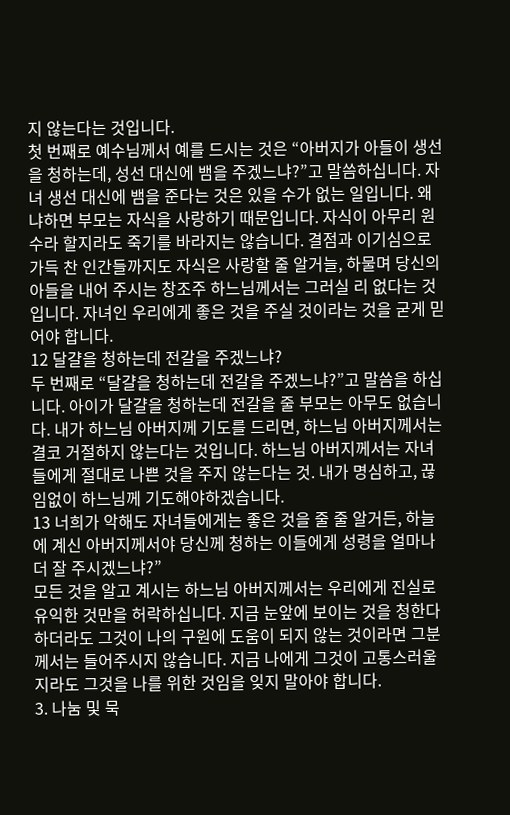지 않는다는 것입니다.
첫 번째로 예수님께서 예를 드시는 것은 “아버지가 아들이 생선을 청하는데, 성선 대신에 뱀을 주겠느냐?”고 말씀하십니다. 자녀 생선 대신에 뱀을 준다는 것은 있을 수가 없는 일입니다. 왜냐하면 부모는 자식을 사랑하기 때문입니다. 자식이 아무리 원수라 할지라도 죽기를 바라지는 않습니다. 결점과 이기심으로 가득 찬 인간들까지도 자식은 사랑할 줄 알거늘, 하물며 당신의 아들을 내어 주시는 창조주 하느님께서는 그러실 리 없다는 것입니다. 자녀인 우리에게 좋은 것을 주실 것이라는 것을 굳게 믿어야 합니다.
12 달걀을 청하는데 전갈을 주겠느냐?
두 번째로 “달걀을 청하는데 전갈을 주겠느냐?”고 말씀을 하십니다. 아이가 달걀을 청하는데 전갈을 줄 부모는 아무도 없습니다. 내가 하느님 아버지께 기도를 드리면, 하느님 아버지께서는 결코 거절하지 않는다는 것입니다. 하느님 아버지께서는 자녀들에게 절대로 나쁜 것을 주지 않는다는 것. 내가 명심하고, 끊임없이 하느님께 기도해야하겠습니다.
13 너희가 악해도 자녀들에게는 좋은 것을 줄 줄 알거든, 하늘에 계신 아버지께서야 당신께 청하는 이들에게 성령을 얼마나 더 잘 주시겠느냐?”
모든 것을 알고 계시는 하느님 아버지께서는 우리에게 진실로 유익한 것만을 허락하십니다. 지금 눈앞에 보이는 것을 청한다 하더라도 그것이 나의 구원에 도움이 되지 않는 것이라면 그분께서는 들어주시지 않습니다. 지금 나에게 그것이 고통스러울 지라도 그것을 나를 위한 것임을 잊지 말아야 합니다.
3. 나눔 및 묵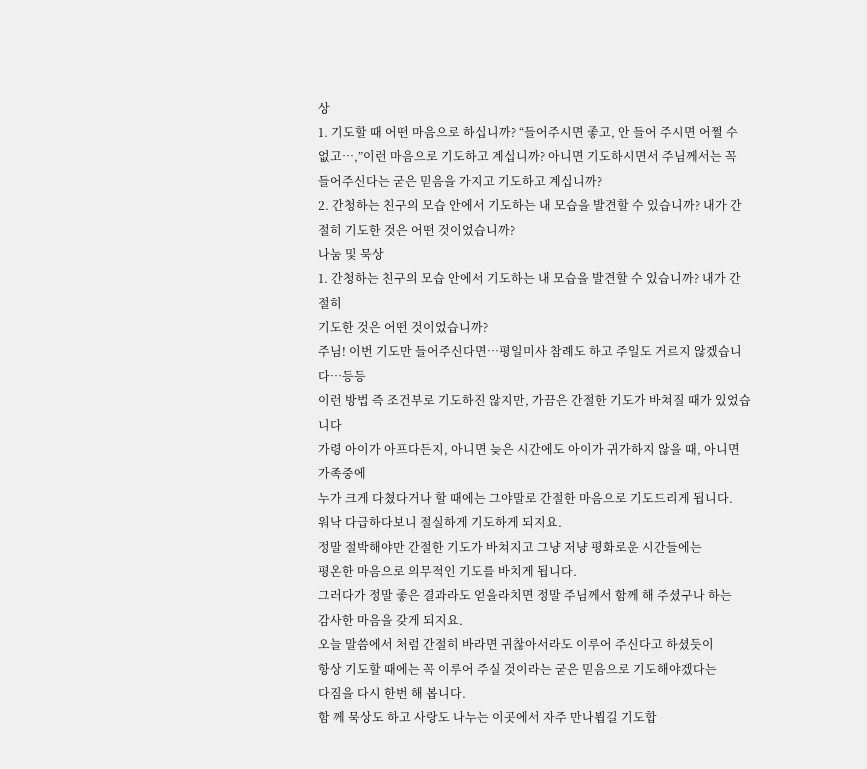상
1. 기도할 때 어떤 마음으로 하십니까? “들어주시면 좋고, 안 들어 주시면 어쩔 수 없고…,”이런 마음으로 기도하고 계십니까? 아니면 기도하시면서 주님께서는 꼭 들어주신다는 굳은 믿음을 가지고 기도하고 계십니까?
2. 간청하는 친구의 모습 안에서 기도하는 내 모습을 발견할 수 있습니까? 내가 간절히 기도한 것은 어떤 것이었습니까?
나눔 및 묵상
1. 간청하는 친구의 모습 안에서 기도하는 내 모습을 발견할 수 있습니까? 내가 간절히
기도한 것은 어떤 것이었습니까?
주님! 이번 기도만 들어주신다면…평일미사 참례도 하고 주일도 거르지 않겠습니다…등등
이런 방법 즉 조건부로 기도하진 않지만, 가끔은 간절한 기도가 바쳐질 때가 있었습니다
가령 아이가 아프다든지, 아니면 늦은 시간에도 아이가 귀가하지 않을 때, 아니면 가족중에
누가 크게 다쳤다거나 할 때에는 그야말로 간절한 마음으로 기도드리게 됩니다.
워낙 다급하다보니 절실하게 기도하게 되지요.
정말 절박해야만 간절한 기도가 바쳐지고 그냥 저냥 평화로운 시간들에는
평온한 마음으로 의무적인 기도를 바치게 됩니다.
그러다가 정말 좋은 결과라도 얻을라치면 정말 주님께서 함께 해 주셨구나 하는
감사한 마음을 갖게 되지요.
오늘 말씀에서 처럼 간절히 바라면 귀찮아서라도 이루어 주신다고 하셨듯이
항상 기도할 때에는 꼭 이루어 주실 것이라는 굳은 믿음으로 기도해야겠다는
다짐을 다시 한번 해 봅니다.
함 께 묵상도 하고 사랑도 나누는 이곳에서 자주 만나뵙길 기도합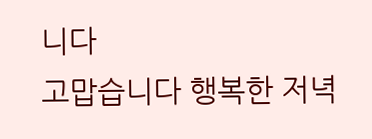니다
고맙습니다 행복한 저녁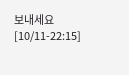보내세요
[10/11-22:15]